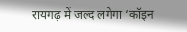रायगढ़ में जल्द लगेगा ‘कॉइन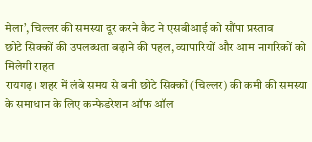मेला’, चिल्लर की समस्या दूर करने कैट ने एसबीआई को सौंपा प्रस्ताव
छोटे सिक्कों की उपलब्धता बढ़ाने की पहल, व्यापारियों और आम नागरिकों को मिलेगी राहत
रायगढ़। शहर में लंबे समय से बनी छोटे सिक्कों (चिल्लर) की कमी की समस्या के समाधान के लिए कन्फेडरेशन ऑफ ऑल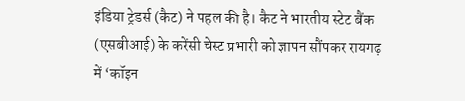इंडिया ट्रेडर्स (कैट) ने पहल की है। कैट ने भारतीय स्टेट बैंक (एसबीआई) के करेंसी चेस्ट प्रभारी को ज्ञापन सौंपकर रायगढ़ में ‘कॉइन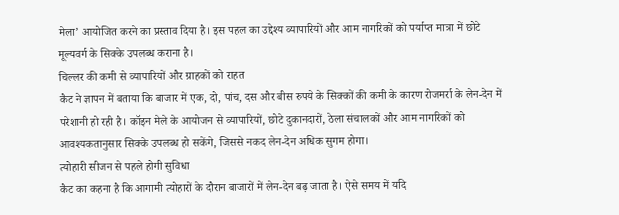मेला’ आयोजित करने का प्रस्ताव दिया है। इस पहल का उद्देश्य व्यापारियों और आम नागरिकों को पर्याप्त मात्रा में छोटे मूल्यवर्ग के सिक्के उपलब्ध कराना है।
चिल्लर की कमी से व्यापारियों और ग्राहकों को राहत
कैट ने ज्ञापन में बताया कि बाजार में एक, दो, पांच, दस और बीस रुपये के सिक्कों की कमी के कारण रोजमर्रा के लेन-देन में परेशानी हो रही है। कॉइन मेले के आयोजन से व्यापारियों, छोटे दुकानदारों, ठेला संचालकों और आम नागरिकों को आवश्यकतानुसार सिक्के उपलब्ध हो सकेंगे, जिससे नकद लेन-देन अधिक सुगम होगा।
त्योहारी सीजन से पहले होगी सुविधा
कैट का कहना है कि आगामी त्योहारों के दौरान बाजारों में लेन-देन बढ़ जाता है। ऐसे समय में यदि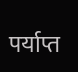पर्याप्त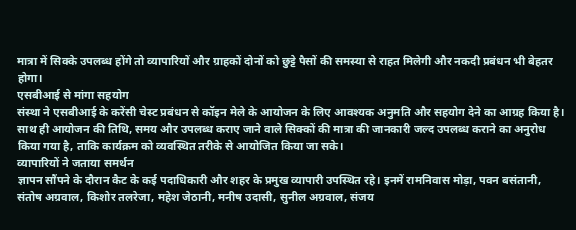मात्रा में सिक्के उपलब्ध होंगे तो व्यापारियों और ग्राहकों दोनों को छुट्टे पैसों की समस्या से राहत मिलेगी और नकदी प्रबंधन भी बेहतर होगा।
एसबीआई से मांगा सहयोग
संस्था ने एसबीआई के करेंसी चेस्ट प्रबंधन से कॉइन मेले के आयोजन के लिए आवश्यक अनुमति और सहयोग देने का आग्रह किया है। साथ ही आयोजन की तिथि, समय और उपलब्ध कराए जाने वाले सिक्कों की मात्रा की जानकारी जल्द उपलब्ध कराने का अनुरोध किया गया है, ताकि कार्यक्रम को व्यवस्थित तरीके से आयोजित किया जा सके।
व्यापारियों ने जताया समर्थन
ज्ञापन सौंपने के दौरान कैट के कई पदाधिकारी और शहर के प्रमुख व्यापारी उपस्थित रहे। इनमें रामनिवास मोड़ा, पवन बसंतानी, संतोष अग्रवाल, किशोर तलरेजा, महेश जेठानी, मनीष उदासी, सुनील अग्रवाल, संजय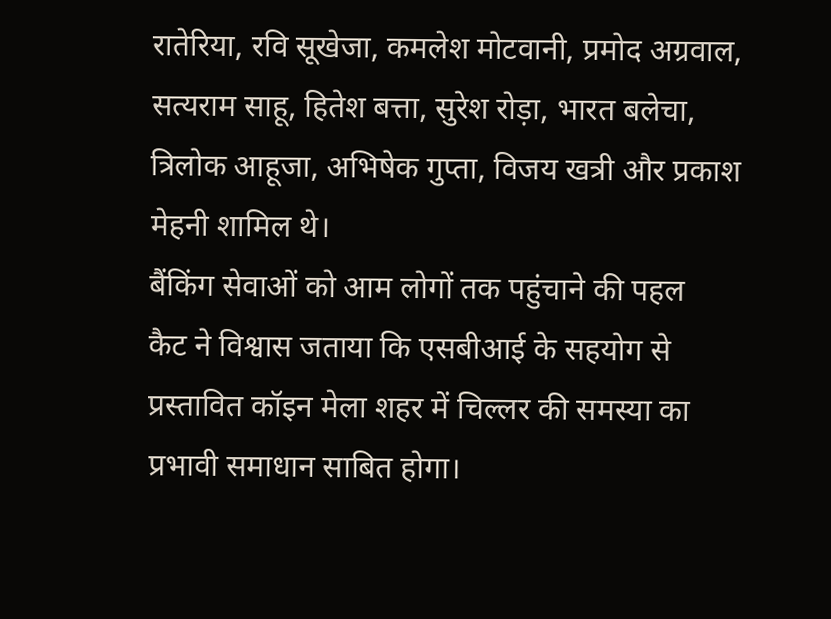रातेरिया, रवि सूखेजा, कमलेश मोटवानी, प्रमोद अग्रवाल, सत्यराम साहू, हितेश बत्ता, सुरेश रोड़ा, भारत बलेचा, त्रिलोक आहूजा, अभिषेक गुप्ता, विजय खत्री और प्रकाश मेहनी शामिल थे।
बैंकिंग सेवाओं को आम लोगों तक पहुंचाने की पहल
कैट ने विश्वास जताया कि एसबीआई के सहयोग से प्रस्तावित कॉइन मेला शहर में चिल्लर की समस्या का प्रभावी समाधान साबित होगा।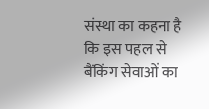संस्था का कहना है कि इस पहल से बैंकिंग सेवाओं का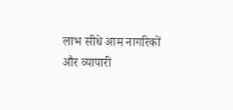लाभ सीधे आम नागरिकों और व्यापारी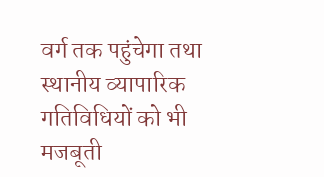वर्ग तक पहुंचेगा तथा स्थानीय व्यापारिक गतिविधियों को भी मजबूती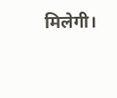मिलेगी।